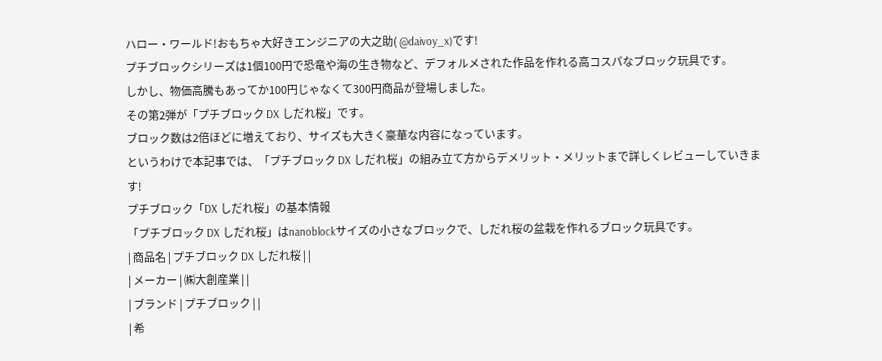ハロー・ワールド!おもちゃ大好きエンジニアの大之助( @daivoy_x)です!
プチブロックシリーズは1個100円で恐竜や海の生き物など、デフォルメされた作品を作れる高コスパなブロック玩具です。
しかし、物価高騰もあってか100円じゃなくて300円商品が登場しました。
その第2弾が「プチブロック DX しだれ桜」です。
ブロック数は2倍ほどに増えており、サイズも大きく豪華な内容になっています。
というわけで本記事では、「プチブロック DX しだれ桜」の組み立て方からデメリット・メリットまで詳しくレビューしていきます!
プチブロック「DX しだれ桜」の基本情報
「プチブロック DX しだれ桜」はnanoblockサイズの小さなブロックで、しだれ桜の盆栽を作れるブロック玩具です。
| 商品名 | プチブロック DX しだれ桜 | |
| メーカー | ㈱大創産業 | |
| ブランド | プチブロック | |
| 希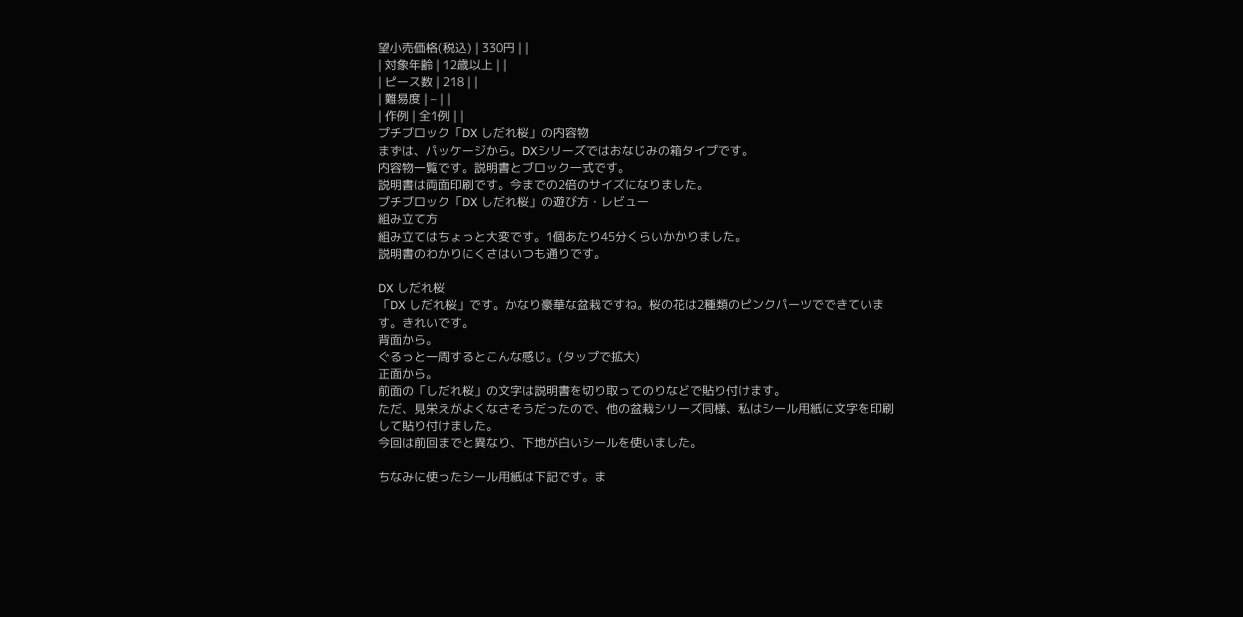望小売価格(税込) | 330円 | |
| 対象年齢 | 12歳以上 | |
| ピース数 | 218 | |
| 難易度 | – | |
| 作例 | 全1例 | |
プチブロック「DX しだれ桜」の内容物
まずは、パッケージから。DXシリーズではおなじみの箱タイプです。
内容物一覧です。説明書とブロック一式です。
説明書は両面印刷です。今までの2倍のサイズになりました。
プチブロック「DX しだれ桜」の遊び方・レビュー
組み立て方
組み立てはちょっと大変です。1個あたり45分くらいかかりました。
説明書のわかりにくさはいつも通りです。

DX しだれ桜
「DX しだれ桜」です。かなり豪華な盆栽ですね。桜の花は2種類のピンクパーツでできています。きれいです。
背面から。
ぐるっと一周するとこんな感じ。(タップで拡大)
正面から。
前面の「しだれ桜」の文字は説明書を切り取ってのりなどで貼り付けます。
ただ、見栄えがよくなさそうだったので、他の盆栽シリーズ同様、私はシール用紙に文字を印刷して貼り付けました。
今回は前回までと異なり、下地が白いシールを使いました。

ちなみに使ったシール用紙は下記です。ま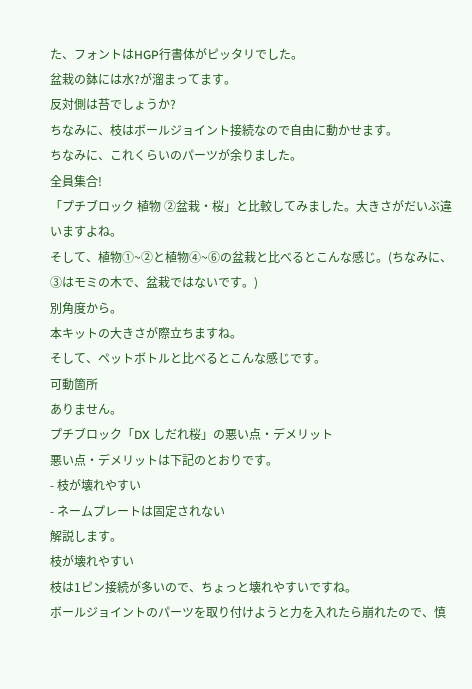た、フォントはHGP行書体がピッタリでした。
盆栽の鉢には水?が溜まってます。
反対側は苔でしょうか?
ちなみに、枝はボールジョイント接続なので自由に動かせます。
ちなみに、これくらいのパーツが余りました。
全員集合!
「プチブロック 植物 ②盆栽・桜」と比較してみました。大きさがだいぶ違いますよね。
そして、植物①~②と植物④~⑥の盆栽と比べるとこんな感じ。(ちなみに、③はモミの木で、盆栽ではないです。)
別角度から。
本キットの大きさが際立ちますね。
そして、ペットボトルと比べるとこんな感じです。
可動箇所
ありません。
プチブロック「DX しだれ桜」の悪い点・デメリット
悪い点・デメリットは下記のとおりです。
- 枝が壊れやすい
- ネームプレートは固定されない
解説します。
枝が壊れやすい
枝は1ピン接続が多いので、ちょっと壊れやすいですね。
ボールジョイントのパーツを取り付けようと力を入れたら崩れたので、慎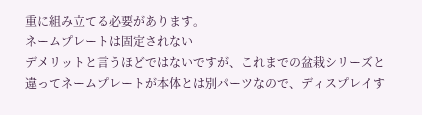重に組み立てる必要があります。
ネームプレートは固定されない
デメリットと言うほどではないですが、これまでの盆栽シリーズと違ってネームプレートが本体とは別パーツなので、ディスプレイす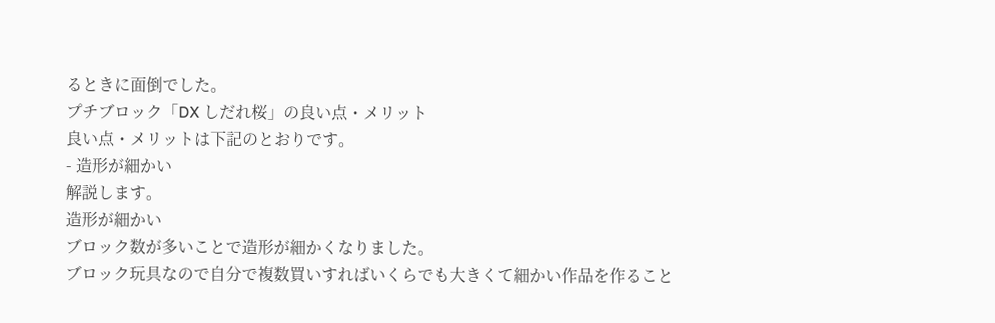るときに面倒でした。
プチブロック「DX しだれ桜」の良い点・メリット
良い点・メリットは下記のとおりです。
- 造形が細かい
解説します。
造形が細かい
ブロック数が多いことで造形が細かくなりました。
ブロック玩具なので自分で複数買いすればいくらでも大きくて細かい作品を作ること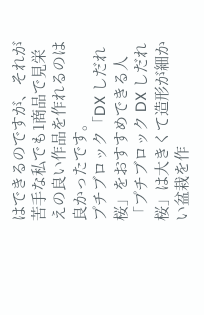はできるのですが、それが苦手な私でも1商品で見栄えの良い作品を作れるのは良かったです。
プチブロック「DX しだれ桜」をおすすめできる人
「プチブロック DX しだれ桜」は大きくて造形が細かい盆栽を作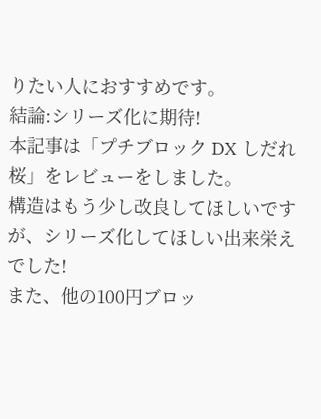りたい人におすすめです。
結論:シリーズ化に期待!
本記事は「プチブロック DX しだれ桜」をレビューをしました。
構造はもう少し改良してほしいですが、シリーズ化してほしい出来栄えでした!
また、他の100円ブロッ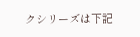クシリーズは下記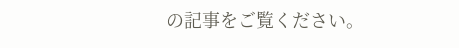の記事をご覧ください。